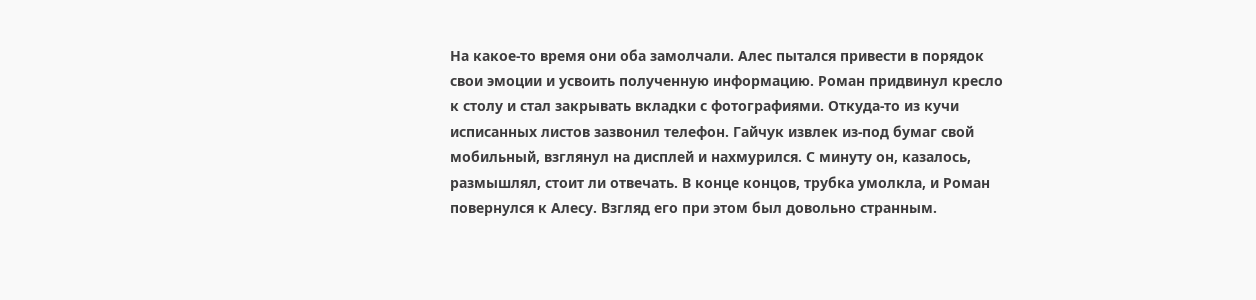На какое-то время они оба замолчали. Алес пытался привести в порядок свои эмоции и усвоить полученную информацию. Роман придвинул кресло к столу и стал закрывать вкладки с фотографиями. Откуда-то из кучи исписанных листов зазвонил телефон. Гайчук извлек из-под бумаг свой мобильный, взглянул на дисплей и нахмурился. С минуту он, казалось, размышлял, стоит ли отвечать. В конце концов, трубка умолкла, и Роман повернулся к Алесу. Взгляд его при этом был довольно странным.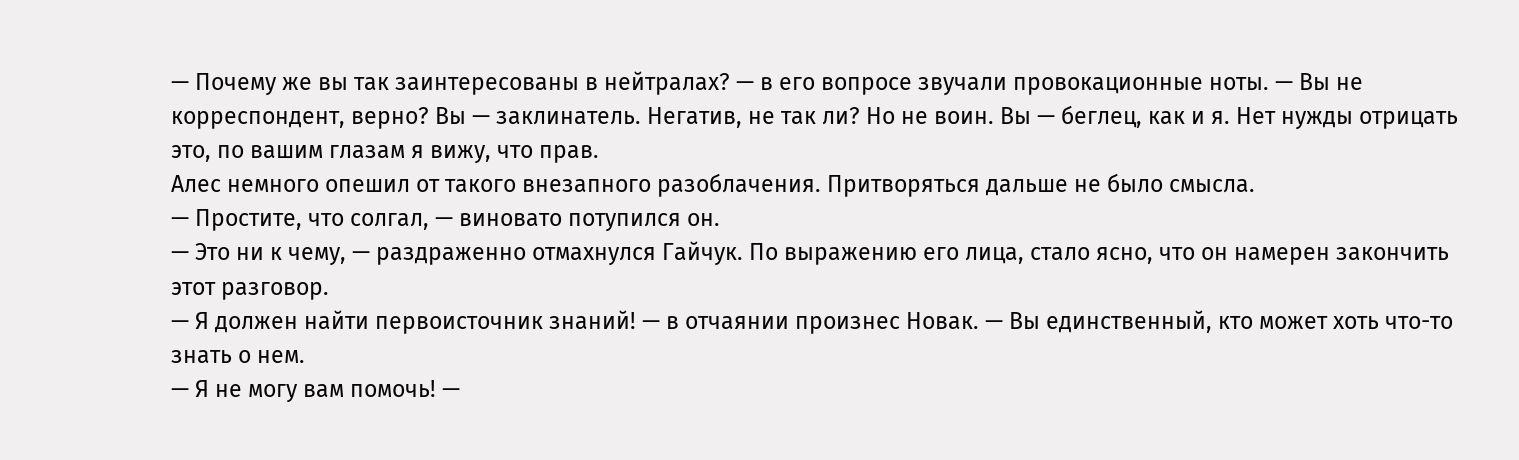— Почему же вы так заинтересованы в нейтралах? — в его вопросе звучали провокационные ноты. — Вы не корреспондент, верно? Вы — заклинатель. Негатив, не так ли? Но не воин. Вы — беглец, как и я. Нет нужды отрицать это, по вашим глазам я вижу, что прав.
Алес немного опешил от такого внезапного разоблачения. Притворяться дальше не было смысла.
— Простите, что солгал, — виновато потупился он.
— Это ни к чему, — раздраженно отмахнулся Гайчук. По выражению его лица, стало ясно, что он намерен закончить этот разговор.
— Я должен найти первоисточник знаний! — в отчаянии произнес Новак. — Вы единственный, кто может хоть что-то знать о нем.
— Я не могу вам помочь! —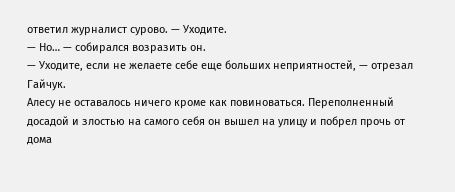ответил журналист сурово. — Уходите.
— Но… — собирался возразить он.
— Уходите, если не желаете себе еще больших неприятностей, — отрезал Гайчук.
Алесу не оставалось ничего кроме как повиноваться. Переполненный досадой и злостью на самого себя он вышел на улицу и побрел прочь от дома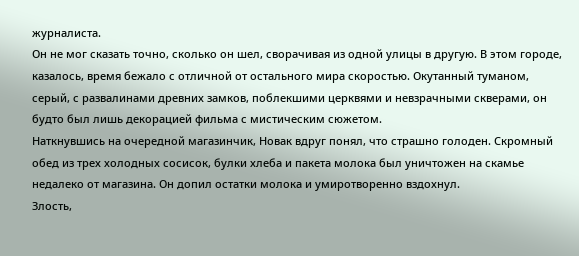журналиста.
Он не мог сказать точно, сколько он шел, сворачивая из одной улицы в другую. В этом городе, казалось, время бежало с отличной от остального мира скоростью. Окутанный туманом, серый, с развалинами древних замков, поблекшими церквями и невзрачными скверами, он будто был лишь декорацией фильма с мистическим сюжетом.
Наткнувшись на очередной магазинчик, Новак вдруг понял, что страшно голоден. Скромный обед из трех холодных сосисок, булки хлеба и пакета молока был уничтожен на скамье недалеко от магазина. Он допил остатки молока и умиротворенно вздохнул.
Злость,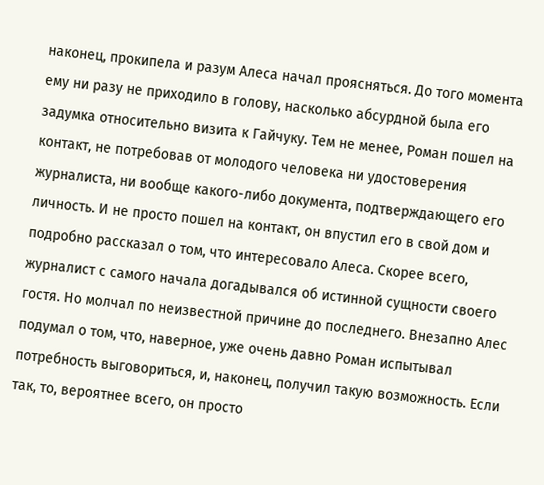наконец, прокипела и разум Алеса начал проясняться. До того момента ему ни разу не приходило в голову, насколько абсурдной была его задумка относительно визита к Гайчуку. Тем не менее, Роман пошел на контакт, не потребовав от молодого человека ни удостоверения журналиста, ни вообще какого-либо документа, подтверждающего его личность. И не просто пошел на контакт, он впустил его в свой дом и подробно рассказал о том, что интересовало Алеса. Скорее всего, журналист с самого начала догадывался об истинной сущности своего гостя. Но молчал по неизвестной причине до последнего. Внезапно Алес подумал о том, что, наверное, уже очень давно Роман испытывал потребность выговориться, и, наконец, получил такую возможность. Если так, то, вероятнее всего, он просто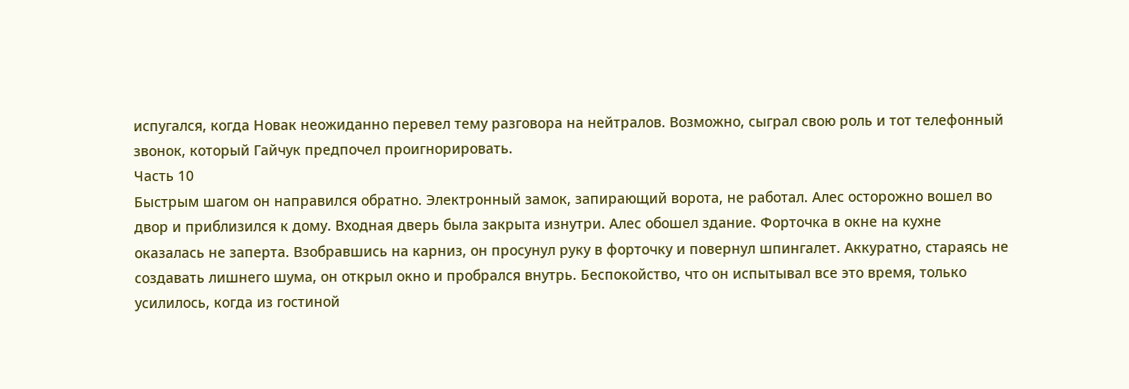испугался, когда Новак неожиданно перевел тему разговора на нейтралов. Возможно, сыграл свою роль и тот телефонный звонок, который Гайчук предпочел проигнорировать.
Часть 10
Быстрым шагом он направился обратно. Электронный замок, запирающий ворота, не работал. Алес осторожно вошел во двор и приблизился к дому. Входная дверь была закрыта изнутри. Алес обошел здание. Форточка в окне на кухне оказалась не заперта. Взобравшись на карниз, он просунул руку в форточку и повернул шпингалет. Аккуратно, стараясь не создавать лишнего шума, он открыл окно и пробрался внутрь. Беспокойство, что он испытывал все это время, только усилилось, когда из гостиной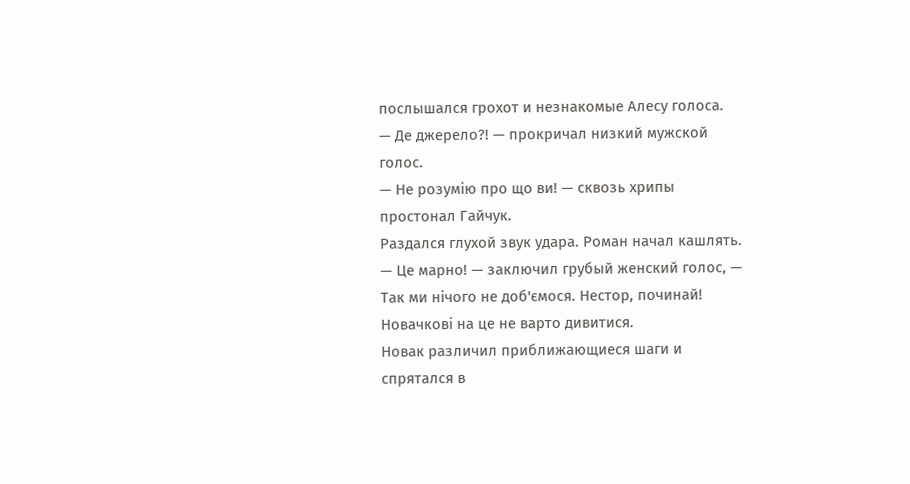послышался грохот и незнакомые Алесу голоса.
— Де джерело?! — прокричал низкий мужской голос.
— Не розумію про що ви! — сквозь хрипы простонал Гайчук.
Раздался глухой звук удара. Роман начал кашлять.
— Це марно! — заключил грубый женский голос, — Так ми нічого не доб'ємося. Нестор, починай! Новачкові на це не варто дивитися.
Новак различил приближающиеся шаги и спрятался в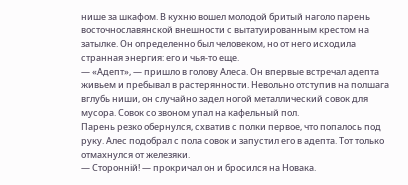нише за шкафом. В кухню вошел молодой бритый наголо парень восточнославянской внешности с вытатуированным крестом на затылке. Он определенно был человеком, но от него исходила странная энергия: его и чья-то еще.
— «Адепт», — пришло в голову Алеса. Он впервые встречал адепта живьем и пребывал в растерянности. Невольно отступив на полшага вглубь ниши, он случайно задел ногой металлический совок для мусора. Совок со звоном упал на кафельный пол.
Парень резко обернулся, схватив с полки первое, что попалось под руку. Алес подобрал с пола совок и запустил его в адепта. Тот только отмахнулся от железяки.
— Сторонній! — прокричал он и бросился на Новака.